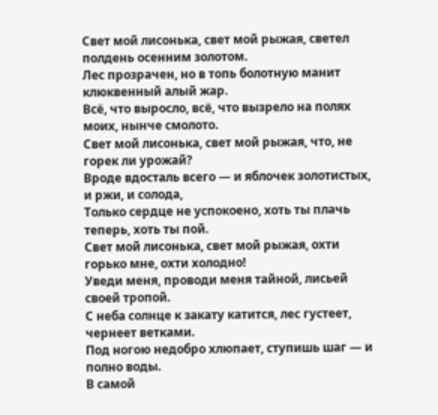Свет мой лисонька, свет мой рыжая, светел полдень осенним золотом.
Лес прозрачен, но в топь болотную манит клюквенный алый жар.
Всё, что выросло, всё, что вызрело на полях моих, нынче смолото.
Свет мой лисонька, свет мой рыжая, что, не горек ли урожай?
Вроде вдосталь всего — и яблочек золотистых, и ржи, и солода,
Только сердце не успокоено, хоть ты плачь теперь, хоть ты пой.
Свет мой лисонька, свет мой рыжая, охти горько мне, охти холодно!
Уведи меня, проводи меня тайной, лисьей своей тропой.
С неба солнце к закату катится, лес густеет, чернеет ветками.
Под ногою недобро хлюпает, ступишь шаг — и полно воды.
В самой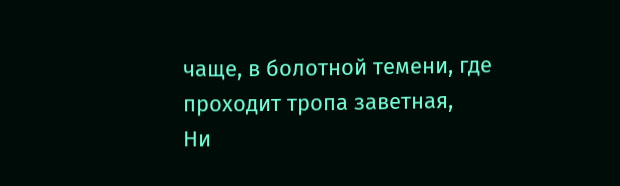чаще, в болотной темени, где проходит тропа заветная,
Ни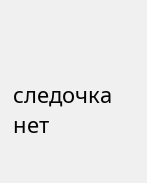следочка нет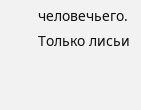человечьего.
Только лисьи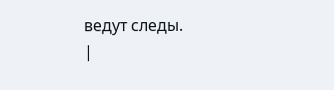ведут следы.
|